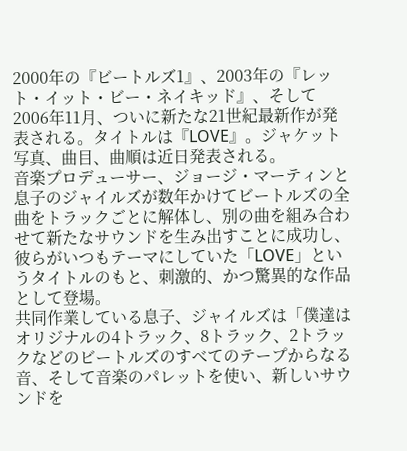2000年の『ビートルズ1』、2003年の『レット・イット・ビー・ネイキッド』、そして2006年11月、ついに新たな21世紀最新作が発表される。タイトルは『LOVE』。ジャケット写真、曲目、曲順は近日発表される。
音楽プロデューサー、ジョージ・マーティンと息子のジャイルズが数年かけてビートルズの全曲をトラックごとに解体し、別の曲を組み合わせて新たなサウンドを生み出すことに成功し、彼らがいつもテーマにしていた「LOVE」というタイトルのもと、刺激的、かつ驚異的な作品として登場。
共同作業している息子、ジャイルズは「僕達はオリジナルの4トラック、8トラック、2トラックなどのビートルズのすべてのテープからなる音、そして音楽のパレットを使い、新しいサウンドを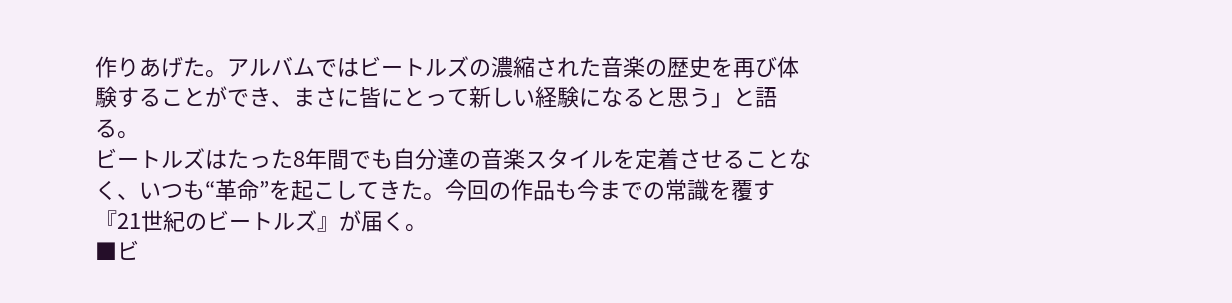作りあげた。アルバムではビートルズの濃縮された音楽の歴史を再び体験することができ、まさに皆にとって新しい経験になると思う」と語る。
ビートルズはたった8年間でも自分達の音楽スタイルを定着させることなく、いつも“革命”を起こしてきた。今回の作品も今までの常識を覆す『21世紀のビートルズ』が届く。
■ビ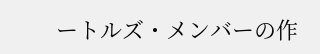ートルズ・メンバーの作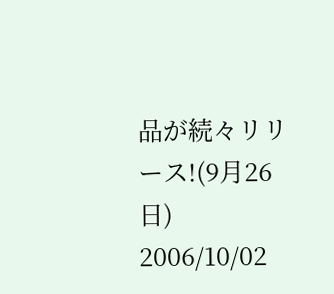品が続々リリース!(9月26日)
2006/10/02